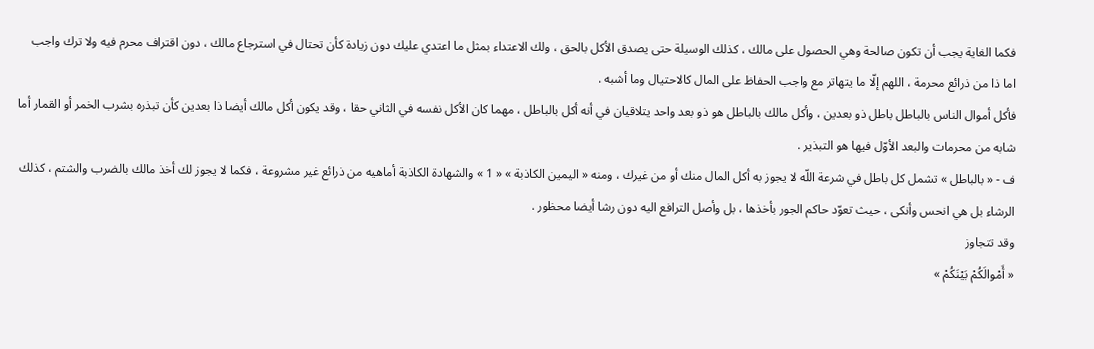فكما الغاية يجب أن تكون صالحة وهي الحصول على مالك ، كذلك الوسيلة حتى يصدق الأكل بالحق ، ولك الاعتداء بمثل ما اعتدي عليك دون زيادة كأن تحتال في استرجاع مالك ، دون اقتراف محرم فيه ولا ترك واجب اما ذا من ذرائع محرمة ، اللهم إلّا ما يتهاتر مع واجب الحفاظ على المال كالاحتيال وما أشبه .
فأكل أموال الناس بالباطل باطل ذو بعدين ، وأكل مالك بالباطل هو ذو بعد واحد يتلاقيان في أنه أكل بالباطل ، مهما كان الأكل نفسه في الثاني حقا ، وقد يكون أكل مالك أيضا ذا بعدين كأن تبذره بشرب الخمر أو القمار أما شابه من محرمات والبعد الأوّل فيها هو التبذير .
ف - « بالباطل » تشمل كل باطل في شرعة اللّه لا يجوز به أكل المال منك أو من غيرك ، ومنه « اليمين الكاذبة » « 1 » والشهادة الكاذبة أماهيه من ذرائع غير مشروعة ، فكما لا يجوز لك أخذ مالك بالضرب والشتم ، كذلك الرشاء بل هي انحس وأنكى ، حيث تعوّد حاكم الجور بأخذها ، بل وأصل الترافع اليه دون رشا أيضا محظور .
وقد تتجاوز
« أَمْوالَكُمْ بَيْنَكُمْ »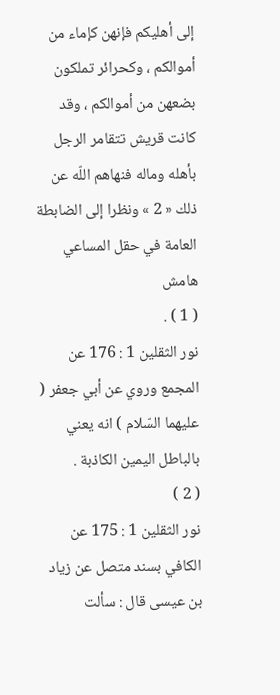إلى أهليكم فإنهن كإماء من أموالكم ، وكحرائر تملكون بضعهن من أموالكم ، وقد كانت قريش تتقامر الرجل بأهله وماله فنهاهم اللّه عن ذلك « 2 » ونظرا إلى الضابطة العامة في حقل المساعي
هامش
( 1 ) .
نور الثقلين 1 : 176 عن المجمع وروي عن أبي جعفر ( عليهما السّلام ) انه يعني بالباطل اليمين الكاذبة .
( 2 )
نور الثقلين 1 : 175 عن الكافي بسند متصل عن زياد بن عيسى قال : سألت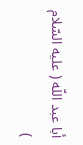أبا عبد اللّه ( عليه السّلام )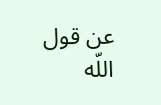عن قول اللّه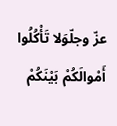عزّ وجلّوَلا تَأْكُلُوا أَمْوالَكُمْ بَيْنَكُمْ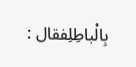بِالْباطِلِفقال :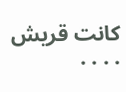كانت قريش . . . .